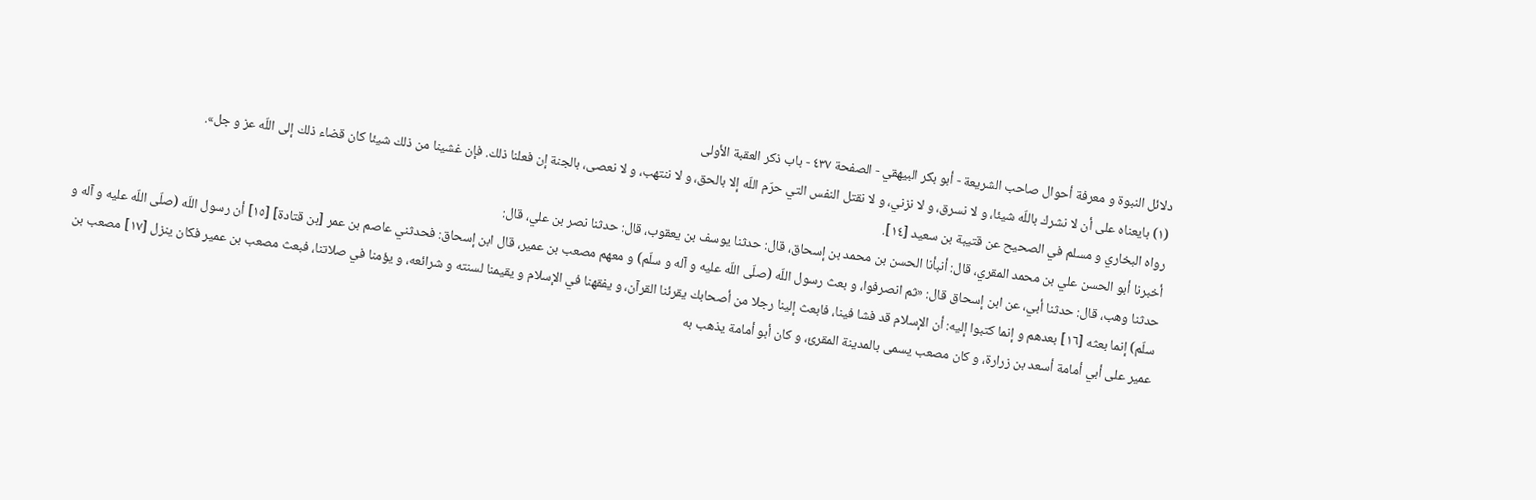دلائل النبوة و معرفة أحوال صاحب الشريعة - أبو بكر البيهقي - الصفحة ٤٣٧ - باب ذكر العقبة الأولى
(١) بايعناه على أن لا نشرك باللّه شيئا، و لا نسرق، و لا نزني، و لا نقتل النفس التي حرّم اللّه إلا بالحق، و لا ننتهب، و لا نعصى، بالجنة إن فعلنا ذلك. فإن غشينا من ذلك شيئا كان قضاء ذلك إلى اللّه عز و جل».
رواه البخاري و مسلم في الصحيح عن قتيبة بن سعيد [١٤].
أخبرنا أبو الحسن علي بن محمد المقري، قال: أنبأنا الحسن بن محمد بن إسحاق، قال: حدثنا يوسف بن يعقوب، قال: حدثنا نصر بن علي، قال:
حدثنا وهب، قال: حدثنا أبي، عن ابن إسحاق قال: «ثم انصرفوا، و بعث رسول اللّه (صلّى اللّه عليه و آله و سلّم) و معهم مصعب بن عمير، قال ابن إسحاق: فحدثني عاصم بن عمر [بن قتادة] [١٥] أن رسول اللّه (صلّى اللّه عليه و آله و سلّم) إنما بعثه [١٦] بعدهم و إنما كتبوا إليه: أن الإسلام قد فشا فينا، فابعث إلينا رجلا من أصحابك يقرئنا القرآن، و يفقهنا في الإسلام و يقيمنا لسنته و شرائعه، و يؤمنا في صلاتنا، فبعث مصعب بن عمير فكان ينزل [١٧] مصعب بن عمير على أبي أمامة أسعد بن زرارة، و كان مصعب يسمى بالمدينة المقرئ، و كان أبو أمامة يذهب به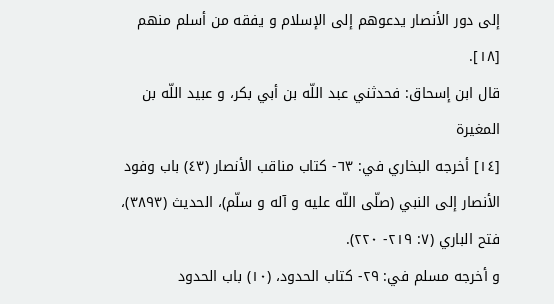إلى دور الأنصار يدعوهم إلى الإسلام و يفقه من أسلم منهم [١٨].
قال ابن إسحاق: فحدثني عبد اللّه بن أبي بكر، و عبيد اللّه بن المغيرة
[١٤] أخرجه البخاري في: ٦٣- كتاب مناقب الأنصار (٤٣) باب وفود الأنصار إلى النبي (صلّى اللّه عليه و آله و سلّم)، الحديث (٣٨٩٣)، فتح الباري (٧: ٢١٩- ٢٢٠).
و أخرجه مسلم في: ٢٩- كتاب الحدود، (١٠) باب الحدود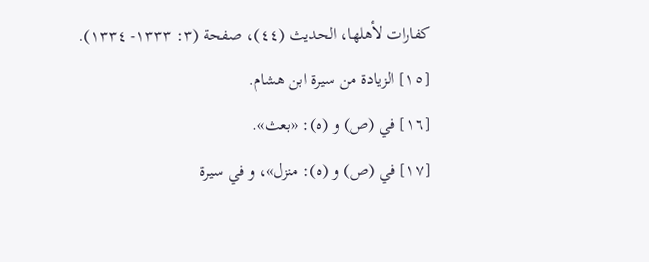كفارات لأهلها، الحديث (٤٤)، صفحة (٣: ١٣٣٣- ١٣٣٤).
[١٥] الزيادة من سيرة ابن هشام.
[١٦] في (ص) و (ه): «بعث».
[١٧] في (ص) و (ه): منزل»، و في سيرة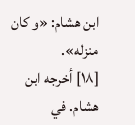ابن هشام: «و كان منزله».
[١٨] أخرجه ابن هشام. في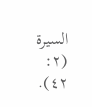السيرة (٢: ٤٢).